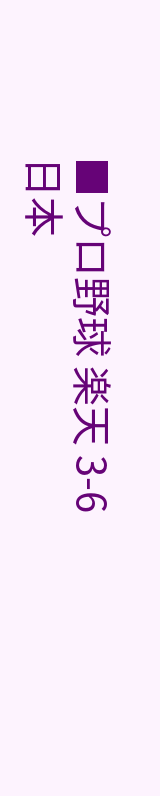■プロ野球 楽天 3-6 日本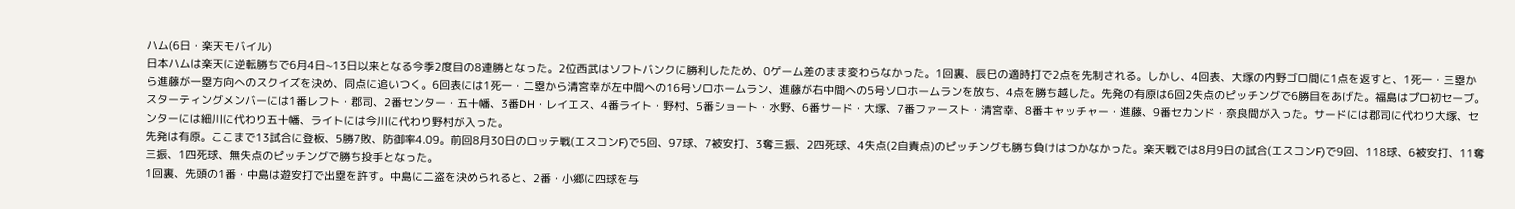ハム(6日・楽天モバイル)
日本ハムは楽天に逆転勝ちで6月4日~13日以来となる今季2度目の8連勝となった。2位西武はソフトバンクに勝利したため、0ゲーム差のまま変わらなかった。1回裏、辰巳の適時打で2点を先制される。しかし、4回表、大塚の内野ゴロ間に1点を返すと、1死一・三塁から進藤が一塁方向へのスクイズを決め、同点に追いつく。6回表には1死一・二塁から清宮幸が左中間への16号ソロホームラン、進藤が右中間への5号ソロホームランを放ち、4点を勝ち越した。先発の有原は6回2失点のピッチングで6勝目をあげた。福島はプロ初セーブ。
スターティングメンバーには1番レフト・郡司、2番センター・五十幡、3番DH・レイエス、4番ライト・野村、5番ショート・水野、6番サード・大塚、7番ファースト・清宮幸、8番キャッチャー・進藤、9番セカンド・奈良間が入った。サードには郡司に代わり大塚、センターには細川に代わり五十幡、ライトには今川に代わり野村が入った。
先発は有原。ここまで13試合に登板、5勝7敗、防御率4.09。前回8月30日のロッテ戦(エスコンF)で5回、97球、7被安打、3奪三振、2四死球、4失点(2自責点)のピッチングも勝ち負けはつかなかった。楽天戦では8月9日の試合(エスコンF)で9回、118球、6被安打、11奪三振、1四死球、無失点のピッチングで勝ち投手となった。
1回裏、先頭の1番・中島は遊安打で出塁を許す。中島に二盗を決められると、2番・小郷に四球を与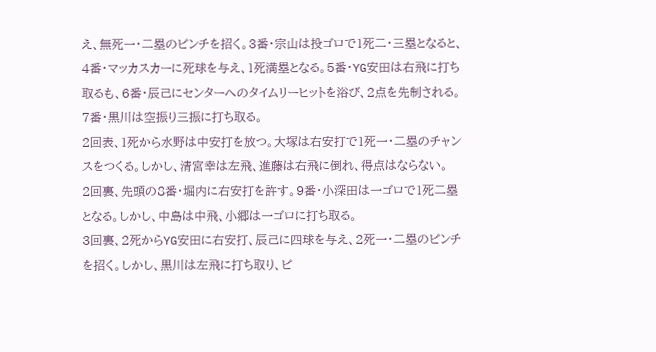え、無死一・二塁のピンチを招く。3番・宗山は投ゴロで1死二・三塁となると、4番・マッカスカーに死球を与え、1死満塁となる。5番・YG安田は右飛に打ち取るも、6番・辰己にセンターへのタイムリーヒットを浴び、2点を先制される。7番・黒川は空振り三振に打ち取る。
2回表、1死から水野は中安打を放つ。大塚は右安打で1死一・二塁のチャンスをつくる。しかし、清宮幸は左飛、進藤は右飛に倒れ、得点はならない。
2回裏、先頭の8番・堀内に右安打を許す。9番・小深田は一ゴロで1死二塁となる。しかし、中島は中飛、小郷は一ゴロに打ち取る。
3回裏、2死からYG安田に右安打、辰己に四球を与え、2死一・二塁のピンチを招く。しかし、黒川は左飛に打ち取り、ピ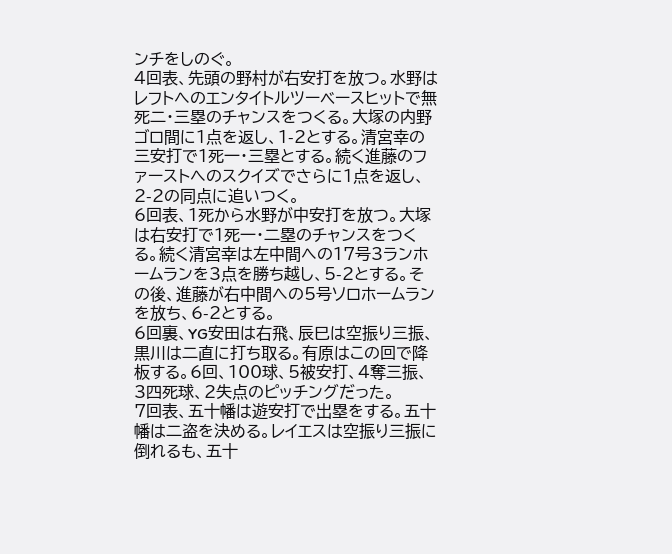ンチをしのぐ。
4回表、先頭の野村が右安打を放つ。水野はレフトへのエンタイトルツーベースヒットで無死二・三塁のチャンスをつくる。大塚の内野ゴロ間に1点を返し、1-2とする。清宮幸の三安打で1死一・三塁とする。続く進藤のファーストへのスクイズでさらに1点を返し、2-2の同点に追いつく。
6回表、1死から水野が中安打を放つ。大塚は右安打で1死一・二塁のチャンスをつくる。続く清宮幸は左中間への17号3ランホームランを3点を勝ち越し、5-2とする。その後、進藤が右中間への5号ソロホームランを放ち、6-2とする。
6回裏、YG安田は右飛、辰巳は空振り三振、黒川は二直に打ち取る。有原はこの回で降板する。6回、100球、5被安打、4奪三振、3四死球、2失点のピッチングだった。
7回表、五十幡は遊安打で出塁をする。五十幡は二盗を決める。レイエスは空振り三振に倒れるも、五十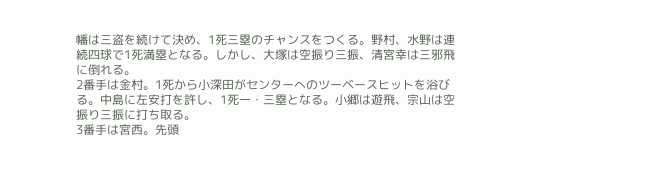幡は三盗を続けて決め、1死三塁のチャンスをつくる。野村、水野は連続四球で1死満塁となる。しかし、大塚は空振り三振、清宮幸は三邪飛に倒れる。
2番手は金村。1死から小深田がセンターへのツーベースヒットを浴びる。中島に左安打を許し、1死一・三塁となる。小郷は遊飛、宗山は空振り三振に打ち取る。
3番手は宮西。先頭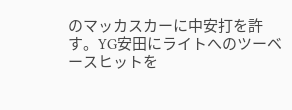のマッカスカーに中安打を許す。YG安田にライトへのツーベースヒットを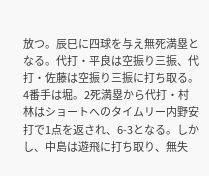放つ。辰巳に四球を与え無死満塁となる。代打・平良は空振り三振、代打・佐藤は空振り三振に打ち取る。
4番手は堀。2死満塁から代打・村林はショートへのタイムリー内野安打で1点を返され、6-3となる。しかし、中島は遊飛に打ち取り、無失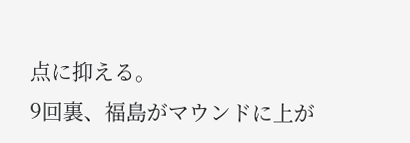点に抑える。
9回裏、福島がマウンドに上が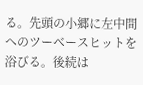る。先頭の小郷に左中間へのツーベースヒットを浴びる。後続は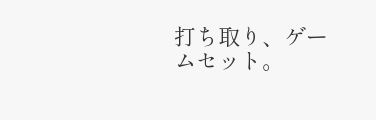打ち取り、ゲームセット。